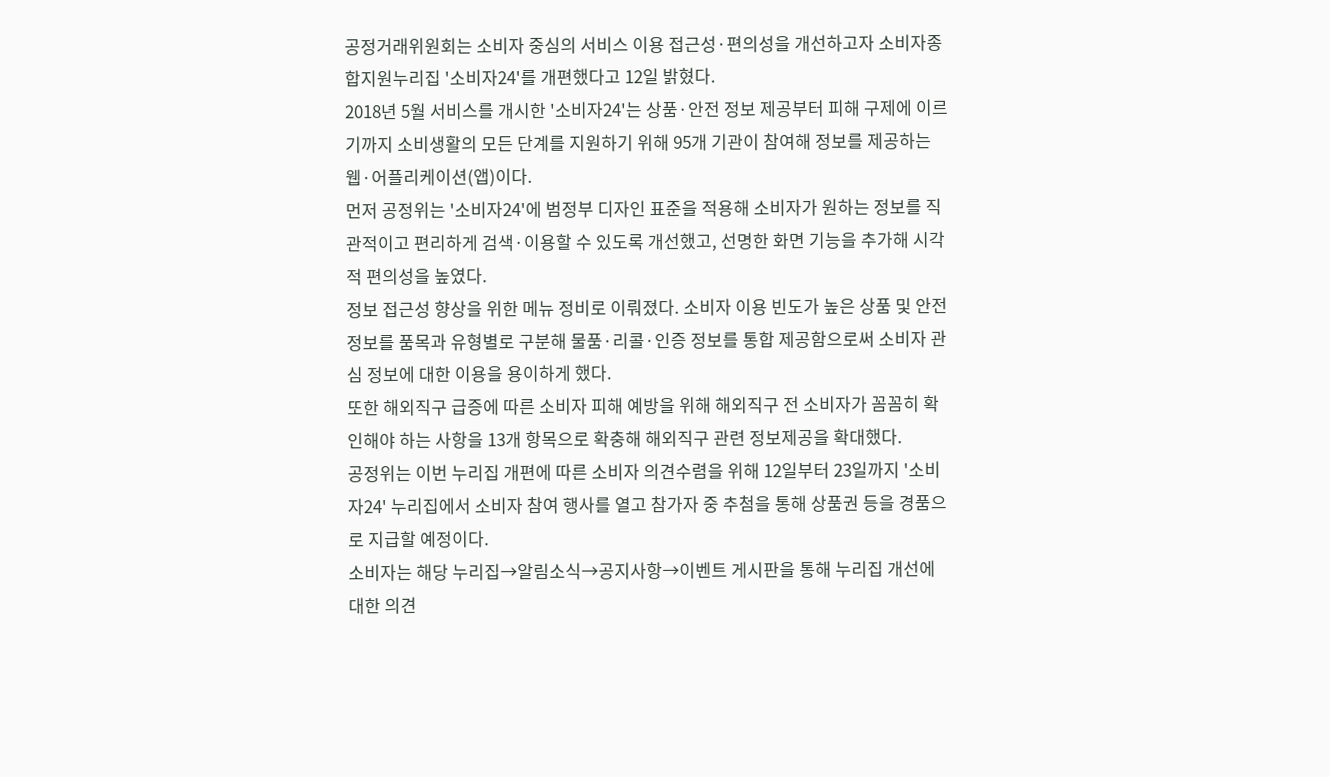공정거래위원회는 소비자 중심의 서비스 이용 접근성·편의성을 개선하고자 소비자종합지원누리집 '소비자24'를 개편했다고 12일 밝혔다.
2018년 5월 서비스를 개시한 '소비자24'는 상품·안전 정보 제공부터 피해 구제에 이르기까지 소비생활의 모든 단계를 지원하기 위해 95개 기관이 참여해 정보를 제공하는 웹·어플리케이션(앱)이다.
먼저 공정위는 '소비자24'에 범정부 디자인 표준을 적용해 소비자가 원하는 정보를 직관적이고 편리하게 검색·이용할 수 있도록 개선했고, 선명한 화면 기능을 추가해 시각적 편의성을 높였다.
정보 접근성 향상을 위한 메뉴 정비로 이뤄졌다. 소비자 이용 빈도가 높은 상품 및 안전정보를 품목과 유형별로 구분해 물품·리콜·인증 정보를 통합 제공함으로써 소비자 관심 정보에 대한 이용을 용이하게 했다.
또한 해외직구 급증에 따른 소비자 피해 예방을 위해 해외직구 전 소비자가 꼼꼼히 확인해야 하는 사항을 13개 항목으로 확충해 해외직구 관련 정보제공을 확대했다.
공정위는 이번 누리집 개편에 따른 소비자 의견수렴을 위해 12일부터 23일까지 '소비자24' 누리집에서 소비자 참여 행사를 열고 참가자 중 추첨을 통해 상품권 등을 경품으로 지급할 예정이다.
소비자는 해당 누리집→알림소식→공지사항→이벤트 게시판을 통해 누리집 개선에 대한 의견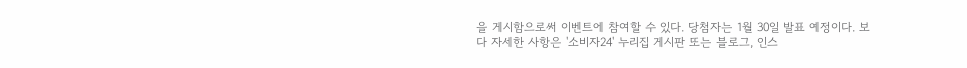을 게시함으로써 이벤트에 참여할 수 있다. 당첨자는 1월 30일 발표 예정이다. 보다 자세한 사항은 '소비자24' 누리집 게시판 또는 블로그, 인스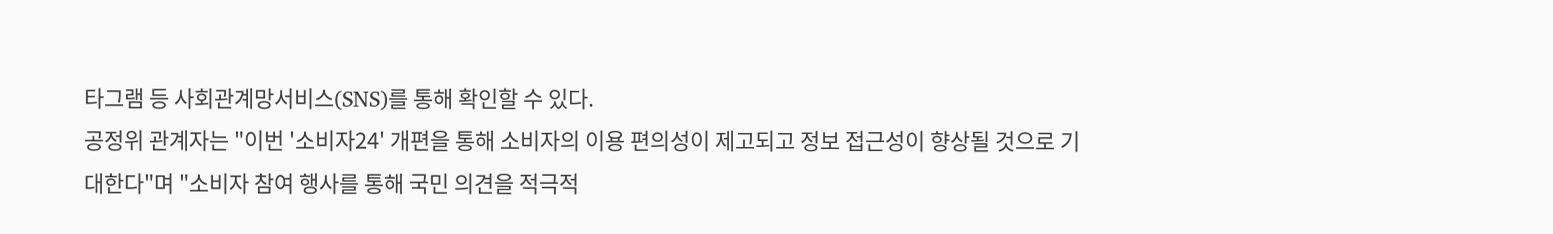타그램 등 사회관계망서비스(SNS)를 통해 확인할 수 있다.
공정위 관계자는 "이번 '소비자24' 개편을 통해 소비자의 이용 편의성이 제고되고 정보 접근성이 향상될 것으로 기대한다"며 "소비자 참여 행사를 통해 국민 의견을 적극적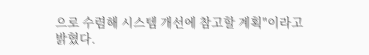으로 수렴해 시스템 개선에 참고할 계획"이라고 밝혔다.